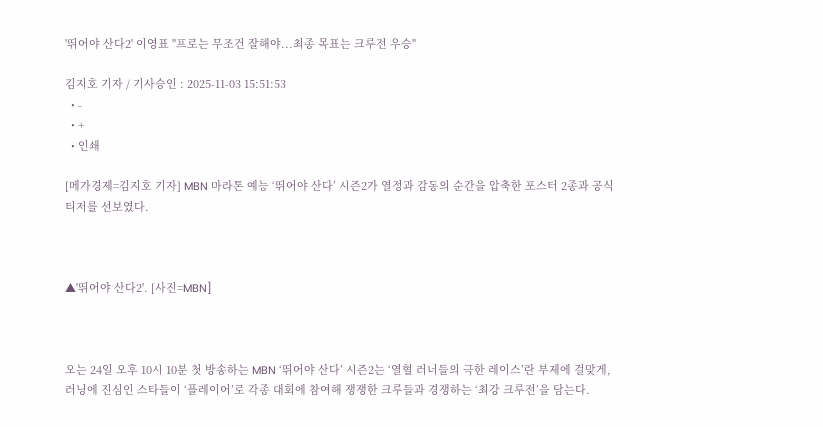'뛰어야 산다2' 이영표 "프로는 무조건 잘해야...최종 목표는 크루전 우승"

김지호 기자 / 기사승인 : 2025-11-03 15:51:53
  • -
  • +
  • 인쇄

[메가경제=김지호 기자] MBN 마라톤 예능 ‘뛰어야 산다’ 시즌2가 열정과 감동의 순간을 압축한 포스터 2종과 공식 티저를 선보였다.



▲'뛰어야 산다2'. [사진=MBN]



오는 24일 오후 10시 10분 첫 방송하는 MBN ‘뛰어야 산다’ 시즌2는 ‘열혈 러너들의 극한 레이스’란 부제에 걸맞게, 러닝에 진심인 스타들이 ‘플레이어’로 각종 대회에 참여해 쟁쟁한 크루들과 경쟁하는 ‘최강 크루전’을 담는다.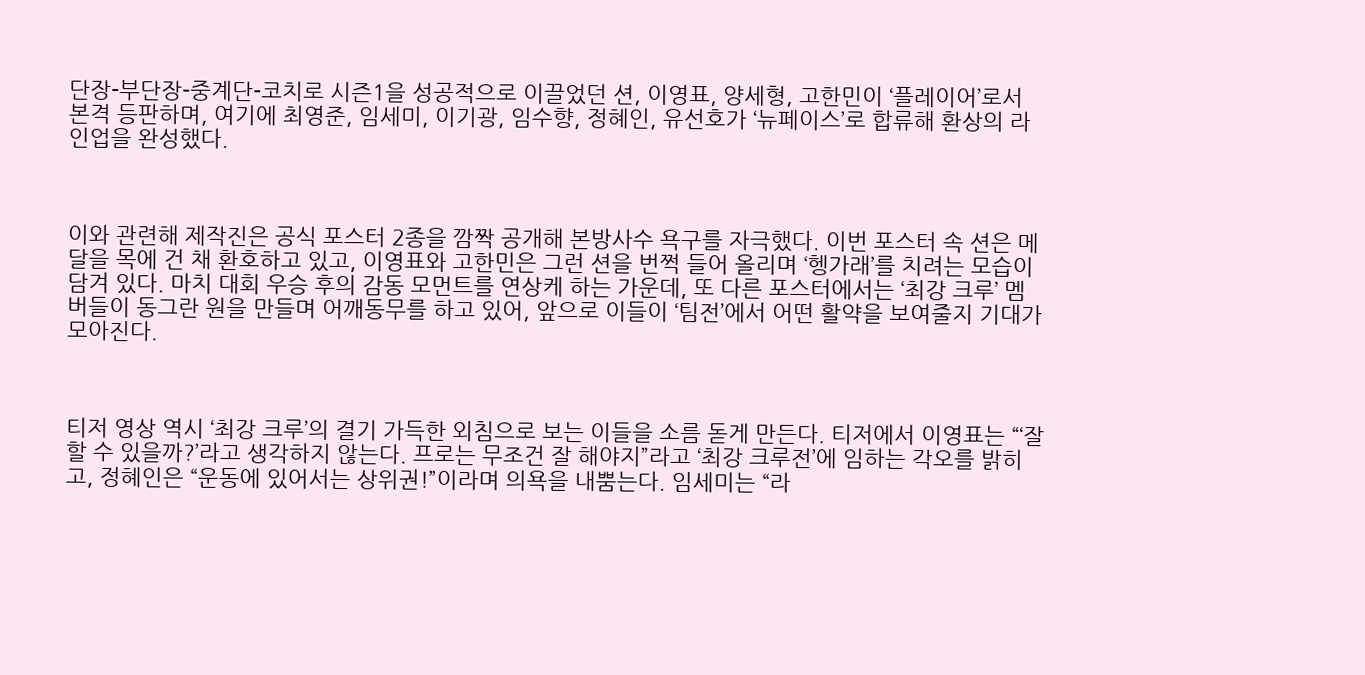단장-부단장-중계단-코치로 시즌1을 성공적으로 이끌었던 션, 이영표, 양세형, 고한민이 ‘플레이어’로서 본격 등판하며, 여기에 최영준, 임세미, 이기광, 임수향, 정혜인, 유선호가 ‘뉴페이스’로 합류해 환상의 라인업을 완성했다.



이와 관련해 제작진은 공식 포스터 2종을 깜짝 공개해 본방사수 욕구를 자극했다. 이번 포스터 속 션은 메달을 목에 건 채 환호하고 있고, 이영표와 고한민은 그런 션을 번쩍 들어 올리며 ‘헹가래’를 치려는 모습이 담겨 있다. 마치 대회 우승 후의 감동 모먼트를 연상케 하는 가운데, 또 다른 포스터에서는 ‘최강 크루’ 멤버들이 동그란 원을 만들며 어깨동무를 하고 있어, 앞으로 이들이 ‘팀전’에서 어떤 활약을 보여줄지 기대가 모아진다.



티저 영상 역시 ‘최강 크루’의 결기 가득한 외침으로 보는 이들을 소름 돋게 만든다. 티저에서 이영표는 “‘잘 할 수 있을까?’라고 생각하지 않는다. 프로는 무조건 잘 해야지”라고 ‘최강 크루전’에 임하는 각오를 밝히고, 정혜인은 “운동에 있어서는 상위권!”이라며 의욕을 내뿜는다. 임세미는 “라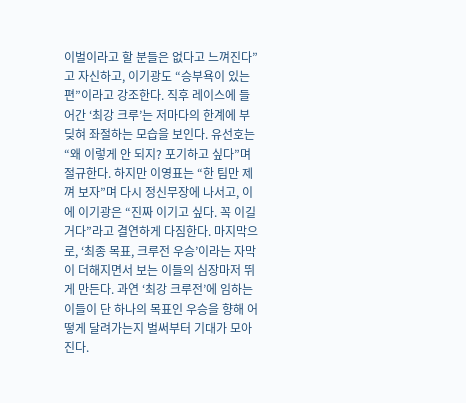이벌이라고 할 분들은 없다고 느껴진다”고 자신하고, 이기광도 “승부욕이 있는 편”이라고 강조한다. 직후 레이스에 들어간 ‘최강 크루’는 저마다의 한계에 부딪혀 좌절하는 모습을 보인다. 유선호는 “왜 이렇게 안 되지? 포기하고 싶다”며 절규한다. 하지만 이영표는 “한 팀만 제껴 보자”며 다시 정신무장에 나서고, 이에 이기광은 “진짜 이기고 싶다. 꼭 이길 거다”라고 결연하게 다짐한다. 마지막으로, ‘최종 목표, 크루전 우승’이라는 자막이 더해지면서 보는 이들의 심장마저 뛰게 만든다. 과연 ‘최강 크루전’에 임하는 이들이 단 하나의 목표인 우승을 향해 어떻게 달려가는지 벌써부터 기대가 모아진다.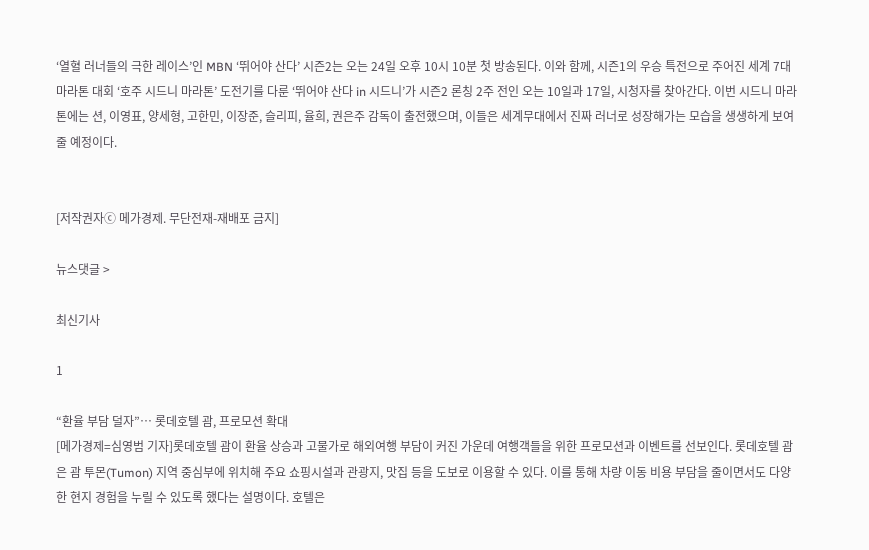‘열혈 러너들의 극한 레이스’인 MBN ‘뛰어야 산다’ 시즌2는 오는 24일 오후 10시 10분 첫 방송된다. 이와 함께, 시즌1의 우승 특전으로 주어진 세계 7대 마라톤 대회 ‘호주 시드니 마라톤’ 도전기를 다룬 ‘뛰어야 산다 in 시드니’가 시즌2 론칭 2주 전인 오는 10일과 17일, 시청자를 찾아간다. 이번 시드니 마라톤에는 션, 이영표, 양세형, 고한민, 이장준, 슬리피, 율희, 권은주 감독이 출전했으며, 이들은 세계무대에서 진짜 러너로 성장해가는 모습을 생생하게 보여줄 예정이다.


[저작권자ⓒ 메가경제. 무단전재-재배포 금지]

뉴스댓글 >

최신기사

1

“환율 부담 덜자”… 롯데호텔 괌, 프로모션 확대
[메가경제=심영범 기자]롯데호텔 괌이 환율 상승과 고물가로 해외여행 부담이 커진 가운데 여행객들을 위한 프로모션과 이벤트를 선보인다. 롯데호텔 괌은 괌 투몬(Tumon) 지역 중심부에 위치해 주요 쇼핑시설과 관광지, 맛집 등을 도보로 이용할 수 있다. 이를 통해 차량 이동 비용 부담을 줄이면서도 다양한 현지 경험을 누릴 수 있도록 했다는 설명이다. 호텔은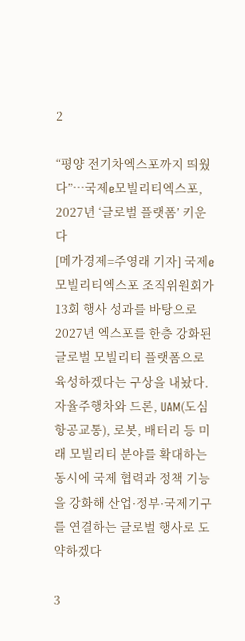2

“평양 전기차엑스포까지 띄웠다”…국제e모빌리티엑스포, 2027년 ‘글로벌 플랫폼’ 키운다
[메가경제=주영래 기자] 국제e모빌리티엑스포 조직위원회가 13회 행사 성과를 바탕으로 2027년 엑스포를 한층 강화된 글로벌 모빌리티 플랫폼으로 육성하겠다는 구상을 내놨다. 자율주행차와 드론, UAM(도심항공교통), 로봇, 배터리 등 미래 모빌리티 분야를 확대하는 동시에 국제 협력과 정책 기능을 강화해 산업·정부·국제기구를 연결하는 글로벌 행사로 도약하겠다

3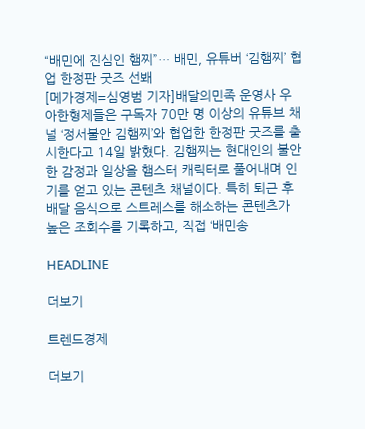“배민에 진심인 햄찌”… 배민, 유튜버 ‘김햄찌’ 협업 한정판 굿즈 선봬
[메가경제=심영범 기자]배달의민족 운영사 우아한형제들은 구독자 70만 명 이상의 유튜브 채널 ‘정서불안 김햄찌’와 협업한 한정판 굿즈를 출시한다고 14일 밝혔다. 김햄찌는 현대인의 불안한 감정과 일상을 햄스터 캐릭터로 풀어내며 인기를 얻고 있는 콘텐츠 채널이다. 특히 퇴근 후 배달 음식으로 스트레스를 해소하는 콘텐츠가 높은 조회수를 기록하고, 직접 ‘배민송

HEADLINE

더보기

트렌드경제

더보기